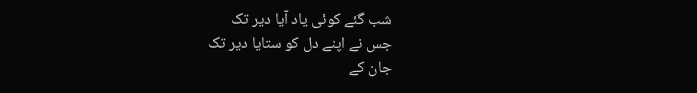شب گئے کوئی یاد آیا دیر تک
جس نے اپنے دل کو ستایا دیر تک
جان کے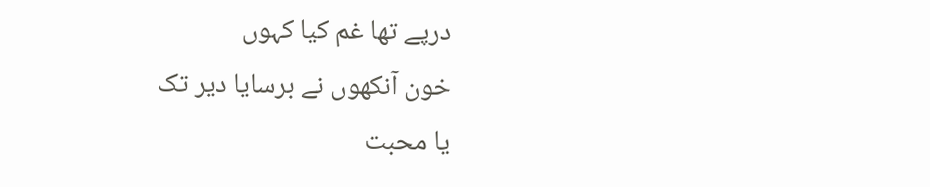درپے تھا غم کیا کہوں
خون آنکھوں نے برسایا دیر تک
یا محبت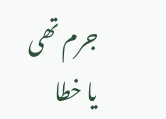جرم تھی یا خطا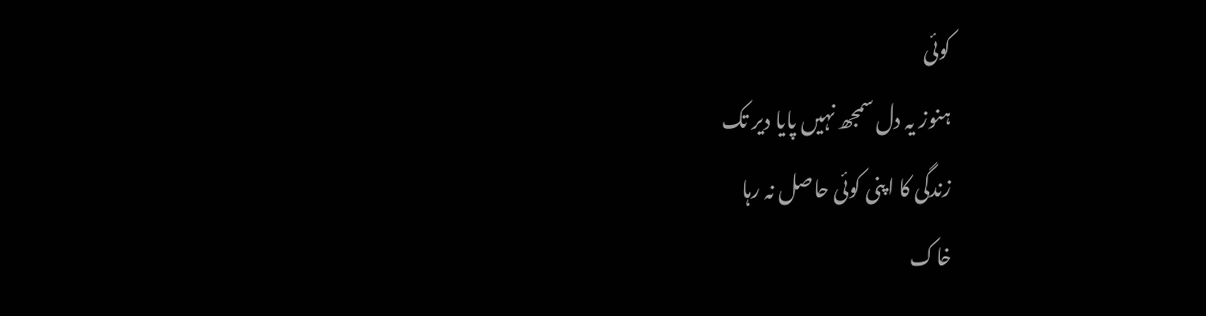کوئی
ہنوز یہ دل سمجھ نہیں پایا دیر تک
زندگی کا اپنی کوئی حاصل نہ رہا
خاک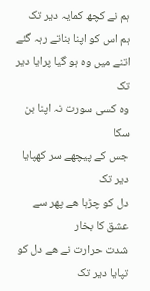ہم نے کچھ کمایہ دیر تک
ہم اس کو اپنا بناتے رہہ گئے
اتنے میں وہ ہو گیا پرایا دیر تک
وہ کسی سورت نہ اپنا بن سکا
جس کے پیچھے سر کھپایا دیر تک
دل کو چڑہا ھے پھر سے عشق کا بخار
شدت حرارت نے ھے دل کو تپایا دیر تک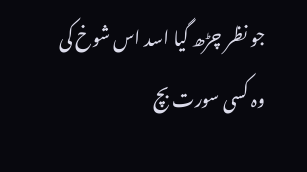جو نظر چڑھ گیا اسد اس شوخ کی
وہ کسی سورت بچ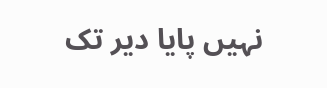نہیں پایا دیر تک